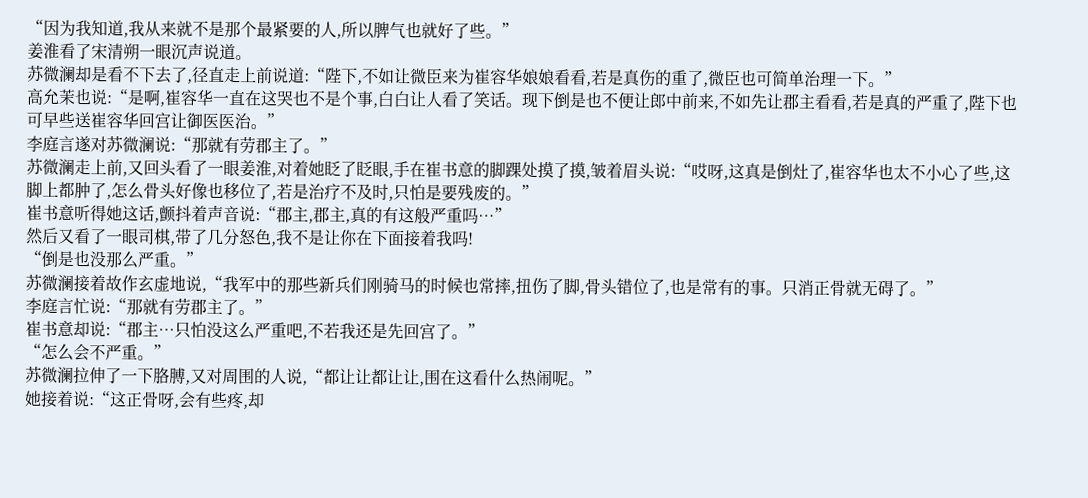“因为我知道,我从来就不是那个最紧要的人,所以脾气也就好了些。”
姜淮看了宋清朔一眼沉声说道。
苏微澜却是看不下去了,径直走上前说道:“陛下,不如让微臣来为崔容华娘娘看看,若是真伤的重了,微臣也可简单治理一下。”
高允茉也说:“是啊,崔容华一直在这哭也不是个事,白白让人看了笑话。现下倒是也不便让郎中前来,不如先让郡主看看,若是真的严重了,陛下也可早些送崔容华回宫让御医医治。”
李庭言遂对苏微澜说:“那就有劳郡主了。”
苏微澜走上前,又回头看了一眼姜淮,对着她眨了眨眼,手在崔书意的脚踝处摸了摸,皱着眉头说:“哎呀,这真是倒灶了,崔容华也太不小心了些,这脚上都肿了,怎么骨头好像也移位了,若是治疗不及时,只怕是要残废的。”
崔书意听得她这话,颤抖着声音说:“郡主,郡主,真的有这般严重吗…”
然后又看了一眼司棋,带了几分怒色,我不是让你在下面接着我吗!
“倒是也没那么严重。”
苏微澜接着故作玄虚地说,“我军中的那些新兵们刚骑马的时候也常摔,扭伤了脚,骨头错位了,也是常有的事。只消正骨就无碍了。”
李庭言忙说:“那就有劳郡主了。”
崔书意却说:“郡主…只怕没这么严重吧,不若我还是先回宫了。”
“怎么会不严重。”
苏微澜拉伸了一下胳膊,又对周围的人说,“都让让都让让,围在这看什么热闹呢。”
她接着说:“这正骨呀,会有些疼,却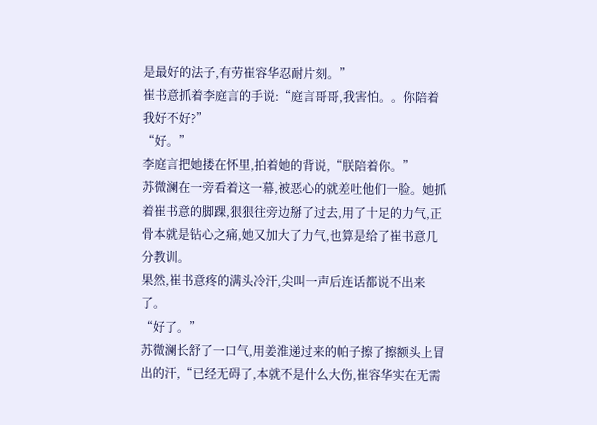是最好的法子,有劳崔容华忍耐片刻。”
崔书意抓着李庭言的手说:“庭言哥哥,我害怕。。你陪着我好不好?”
“好。”
李庭言把她搂在怀里,拍着她的背说,“朕陪着你。”
苏微澜在一旁看着这一幕,被恶心的就差吐他们一脸。她抓着崔书意的脚踝,狠狠往旁边掰了过去,用了十足的力气,正骨本就是钻心之痛,她又加大了力气,也算是给了崔书意几分教训。
果然,崔书意疼的满头冷汗,尖叫一声后连话都说不出来了。
“好了。”
苏微澜长舒了一口气,用姜淮递过来的帕子擦了擦额头上冒出的汗,“已经无碍了,本就不是什么大伤,崔容华实在无需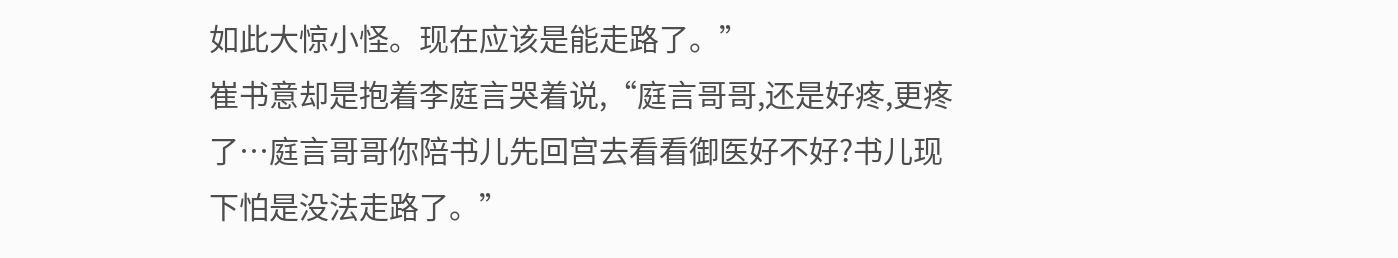如此大惊小怪。现在应该是能走路了。”
崔书意却是抱着李庭言哭着说,“庭言哥哥,还是好疼,更疼了…庭言哥哥你陪书儿先回宫去看看御医好不好?书儿现下怕是没法走路了。”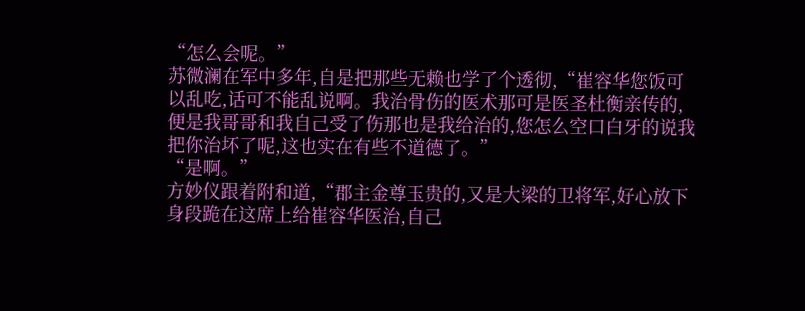“怎么会呢。”
苏微澜在军中多年,自是把那些无赖也学了个透彻,“崔容华您饭可以乱吃,话可不能乱说啊。我治骨伤的医术那可是医圣杜衡亲传的,便是我哥哥和我自己受了伤那也是我给治的,您怎么空口白牙的说我把你治坏了呢,这也实在有些不道德了。”
“是啊。”
方妙仪跟着附和道,“郡主金尊玉贵的,又是大梁的卫将军,好心放下身段跪在这席上给崔容华医治,自己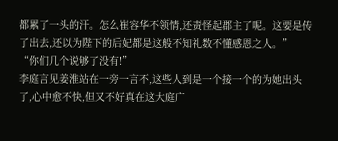都累了一头的汗。怎么崔容华不领情,还责怪起郡主了呢。这要是传了出去,还以为陛下的后妃都是这般不知礼数不懂感恩之人。”
“你们几个说够了没有!”
李庭言见姜淮站在一旁一言不,这些人到是一个接一个的为她出头了,心中愈不快,但又不好真在这大庭广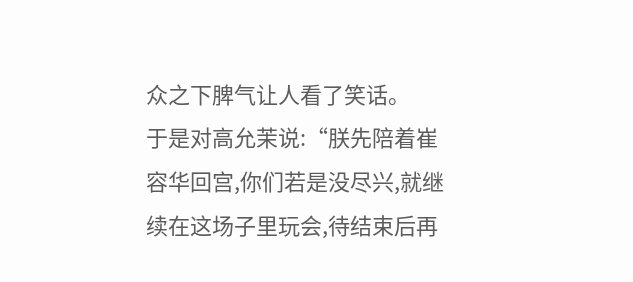众之下脾气让人看了笑话。
于是对高允茉说:“朕先陪着崔容华回宫,你们若是没尽兴,就继续在这场子里玩会,待结束后再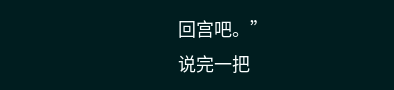回宫吧。”
说完一把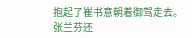抱起了崔书意朝着御驾走去。
张兰芬还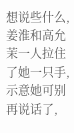想说些什么,姜淮和高允茉一人拉住了她一只手,示意她可别再说话了,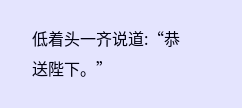低着头一齐说道:“恭送陛下。”